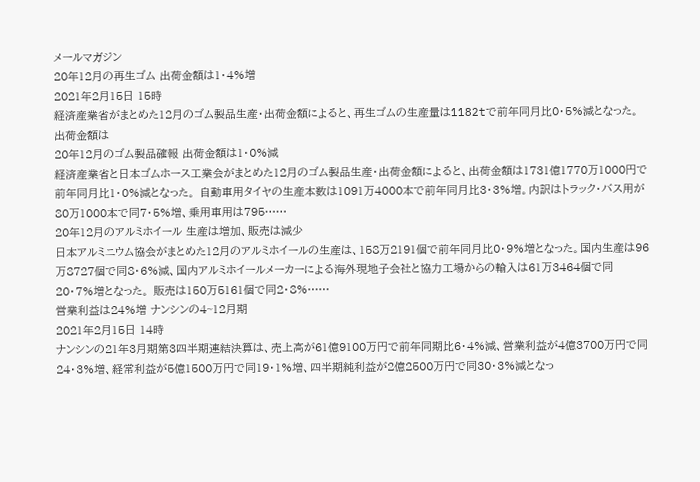メールマガジン
20年12月の再生ゴム 出荷金額は1・4%増
2021年2月15日 15時
経済産業省がまとめた12月のゴム製品生産・出荷金額によると、再生ゴムの生産量は1182tで前年同月比0・5%減となった。出荷金額は
20年12月のゴム製品確報 出荷金額は1・0%減
経済産業省と日本ゴムホース工業会がまとめた12月のゴム製品生産・出荷金額によると、出荷金額は1731億1770万1000円で前年同月比1・0%減となった。 自動車用タイヤの生産本数は1091万4000本で前年同月比3・3%増。内訳はトラック・バス用が80万1000本で同7・5%増、乗用車用は795……
20年12月のアルミホイール 生産は増加、販売は減少
日本アルミニウム協会がまとめた12月のアルミホイールの生産は、158万2191個で前年同月比0・9%増となった。国内生産は96万8727個で同8・6%減、国内アルミホイールメーカーによる海外現地子会社と協力工場からの輸入は61万3464個で同20・7%増となった。 販売は150万5161個で同2・8%……
営業利益は24%増 ナンシンの4~12月期
2021年2月15日 14時
ナンシンの21年3月期第3四半期連結決算は、売上高が61億9100万円で前年同期比6・4%減、営業利益が4億3700万円で同24・3%増、経常利益が5億1500万円で同19・1%増、四半期純利益が2億2500万円で同30・3%減となっ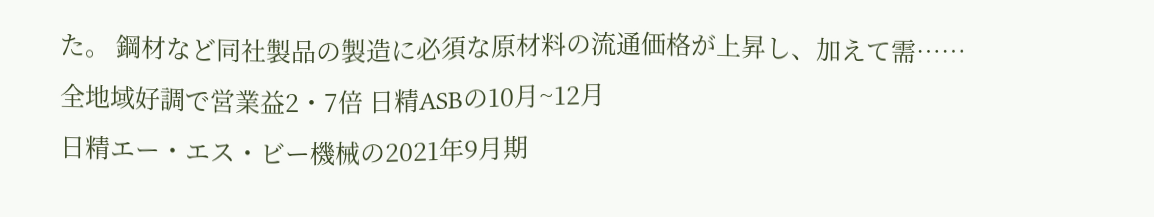た。 鋼材など同社製品の製造に必須な原材料の流通価格が上昇し、加えて需……
全地域好調で営業益2・7倍 日精ASBの10月~12月
日精エー・エス・ビー機械の2021年9月期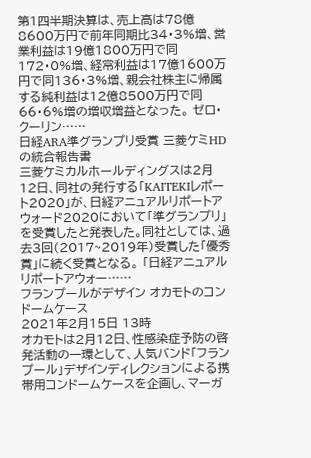第1四半期決算は、売上高は78億8600万円で前年同期比34・3%増、営業利益は19億1800万円で同172・0%増、経常利益は17億1600万円で同136・3%増、親会社株主に帰属する純利益は12億8500万円で同66・6%増の増収増益となった。 ゼロ・クーリン……
日経ARA準グランプリ受賞 三菱ケミHDの統合報告書
三菱ケミカルホールディングスは2月12日、同社の発行する「KAITEKIレポート2020」が、日経アニュアルリポートアウォード2020において「準グランプリ」を受賞したと発表した。同社としては、過去3回(2017~2019年)受賞した「優秀賞」に続く受賞となる。 「日経アニュアルリポートアウォー……
フランプールがデザイン オカモトのコンドームケース
2021年2月15日 13時
オカモトは2月12日、性感染症予防の啓発活動の一環として、人気バンド「フランプール」デザインディレクションによる携帯用コンドームケースを企画し、マーガ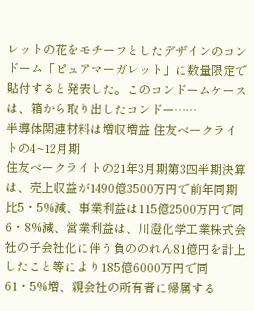レットの花をモチーフとしたデザインのコンドーム「ピュアマーガレット」に数量限定で貼付すると発表した。このコンドームケースは、箱から取り出したコンドー……
半導体関連材料は増収増益 住友ベークライトの4~12月期
住友ベークライトの21年3月期第3四半期決算は、売上収益が1490億3500万円で前年同期比5・5%減、事業利益は115億2500万円で同6・8%減、営業利益は、川澄化学工業株式会社の子会社化に伴う負ののれん81億円を計上したこと等により185億6000万円で同61・5%増、親会社の所有者に帰属する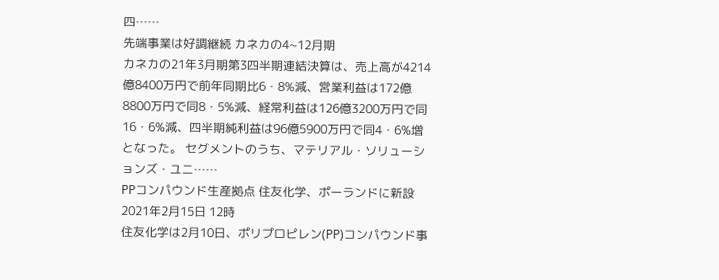四……
先端事業は好調継続 カネカの4~12月期
カネカの21年3月期第3四半期連結決算は、売上高が4214億8400万円で前年同期比6・8%減、営業利益は172億8800万円で同8・5%減、経常利益は126億3200万円で同16・6%減、四半期純利益は96億5900万円で同4・6%増となった。 セグメントのうち、マテリアル・ソリューションズ・ユニ……
PPコンパウンド生産拠点 住友化学、ポーランドに新設
2021年2月15日 12時
住友化学は2月10日、ポリプロピレン(PP)コンパウンド事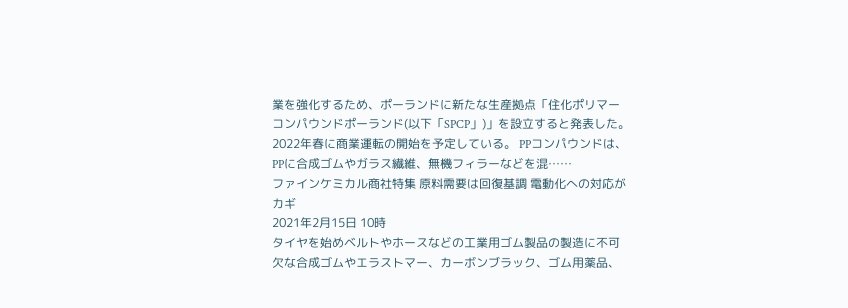業を強化するため、ポーランドに新たな生産拠点「住化ポリマーコンパウンドポーランド(以下「SPCP」)」を設立すると発表した。2022年春に商業運転の開始を予定している。 PPコンパウンドは、PPに合成ゴムやガラス繊維、無機フィラーなどを混……
ファインケミカル商社特集 原料需要は回復基調 電動化への対応がカギ
2021年2月15日 10時
タイヤを始めベルトやホースなどの工業用ゴム製品の製造に不可欠な合成ゴムやエラストマー、カーボンブラック、ゴム用薬品、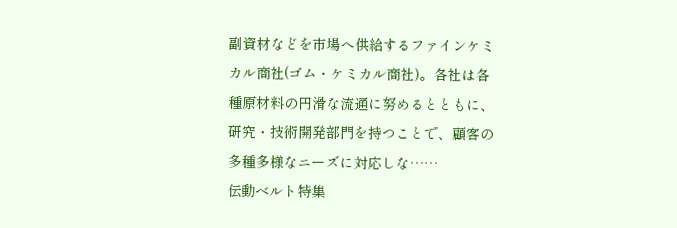副資材などを市場へ供給するファインケミカル商社(ゴム・ケミカル商社)。各社は各種原材料の円滑な流通に努めるとともに、研究・技術開発部門を持つことで、顧客の多種多様なニーズに対応しな……
伝動ベルト特集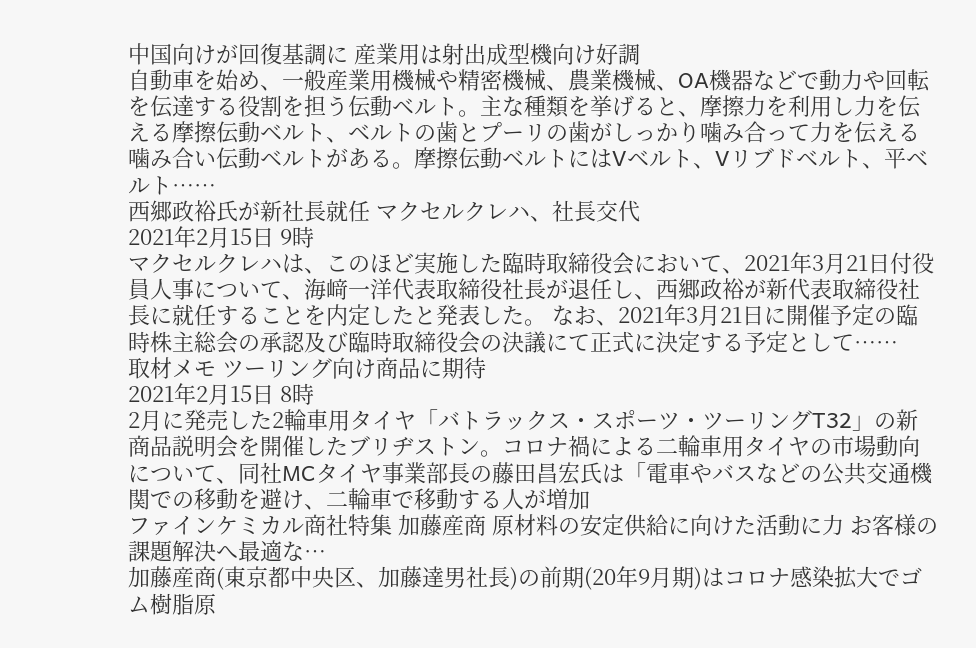中国向けが回復基調に 産業用は射出成型機向け好調
自動車を始め、一般産業用機械や精密機械、農業機械、OA機器などで動力や回転を伝達する役割を担う伝動ベルト。主な種類を挙げると、摩擦力を利用し力を伝える摩擦伝動ベルト、ベルトの歯とプーリの歯がしっかり噛み合って力を伝える噛み合い伝動ベルトがある。摩擦伝動ベルトにはVベルト、Vリブドベルト、平ベルト……
西郷政裕氏が新社長就任 マクセルクレハ、社長交代
2021年2月15日 9時
マクセルクレハは、このほど実施した臨時取締役会において、2021年3月21日付役員人事について、海﨑一洋代表取締役社長が退任し、西郷政裕が新代表取締役社長に就任することを内定したと発表した。 なお、2021年3月21日に開催予定の臨時株主総会の承認及び臨時取締役会の決議にて正式に決定する予定として……
取材メモ ツーリング向け商品に期待
2021年2月15日 8時
2月に発売した2輪車用タイヤ「バトラックス・スポーツ・ツーリングT32」の新商品説明会を開催したブリヂストン。コロナ禍による二輪車用タイヤの市場動向について、同社MCタイヤ事業部長の藤田昌宏氏は「電車やバスなどの公共交通機関での移動を避け、二輪車で移動する人が増加
ファインケミカル商社特集 加藤産商 原材料の安定供給に向けた活動に力 お客様の課題解決へ最適な…
加藤産商(東京都中央区、加藤達男社長)の前期(20年9月期)はコロナ感染拡大でゴム樹脂原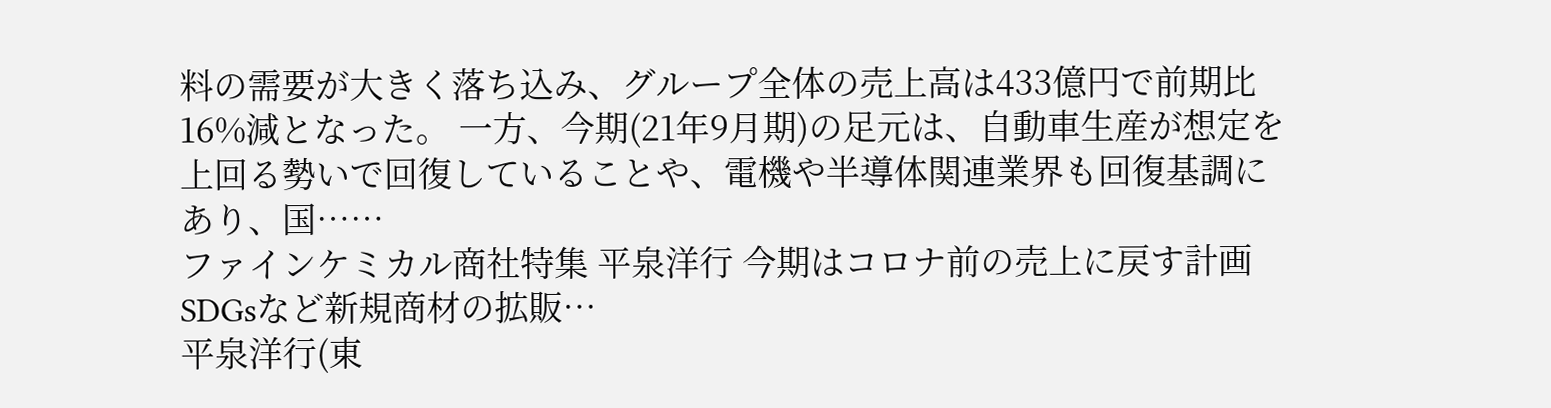料の需要が大きく落ち込み、グループ全体の売上高は433億円で前期比16%減となった。 一方、今期(21年9月期)の足元は、自動車生産が想定を上回る勢いで回復していることや、電機や半導体関連業界も回復基調にあり、国……
ファインケミカル商社特集 平泉洋行 今期はコロナ前の売上に戻す計画 SDGsなど新規商材の拡販…
平泉洋行(東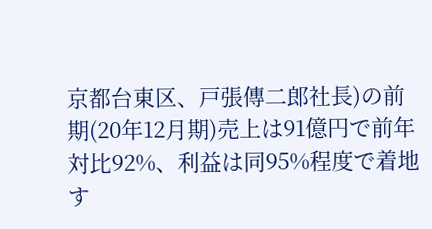京都台東区、戸張傳二郎社長)の前期(20年12月期)売上は91億円で前年対比92%、利益は同95%程度で着地す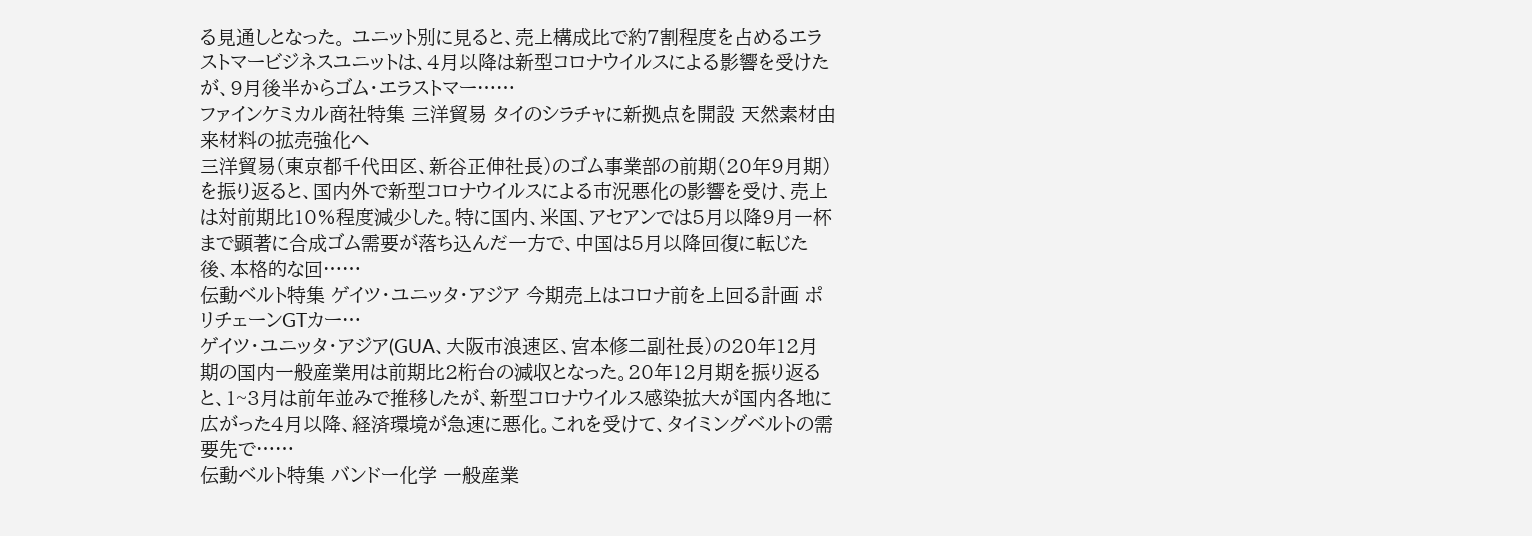る見通しとなった。 ユニット別に見ると、売上構成比で約7割程度を占めるエラストマービジネスユニットは、4月以降は新型コロナウイルスによる影響を受けたが、9月後半からゴム・エラストマー……
ファインケミカル商社特集 三洋貿易 タイのシラチャに新拠点を開設 天然素材由来材料の拡売強化へ
三洋貿易(東京都千代田区、新谷正伸社長)のゴム事業部の前期(20年9月期)を振り返ると、国内外で新型コロナウイルスによる市況悪化の影響を受け、売上は対前期比10%程度減少した。特に国内、米国、アセアンでは5月以降9月一杯まで顕著に合成ゴム需要が落ち込んだ一方で、中国は5月以降回復に転じた後、本格的な回……
伝動ベルト特集 ゲイツ・ユニッタ・アジア 今期売上はコロナ前を上回る計画 ポリチェーンGTカー…
ゲイツ・ユニッタ・アジア(GUA、大阪市浪速区、宮本修二副社長)の20年12月期の国内一般産業用は前期比2桁台の減収となった。20年12月期を振り返ると、1~3月は前年並みで推移したが、新型コロナウイルス感染拡大が国内各地に広がった4月以降、経済環境が急速に悪化。これを受けて、タイミングベルトの需要先で……
伝動ベルト特集 バンドー化学 一般産業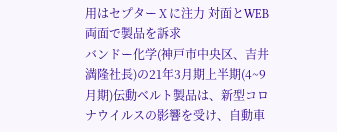用はセプターⅩに注力 対面とWEB両面で製品を訴求
バンドー化学(神戸市中央区、吉井満隆社長)の21年3月期上半期(4~9月期)伝動ベルト製品は、新型コロナウイルスの影響を受け、自動車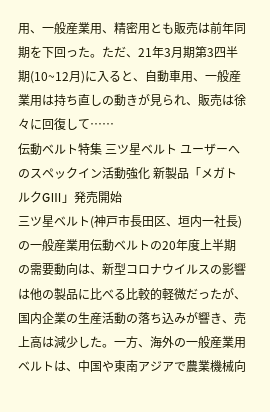用、一般産業用、精密用とも販売は前年同期を下回った。ただ、21年3月期第3四半期(10~12月)に入ると、自動車用、一般産業用は持ち直しの動きが見られ、販売は徐々に回復して……
伝動ベルト特集 三ツ星ベルト ユーザーへのスペックイン活動強化 新製品「メガトルクGⅢ」発売開始
三ツ星ベルト(神戸市長田区、垣内一社長)の一般産業用伝動ベルトの20年度上半期の需要動向は、新型コロナウイルスの影響は他の製品に比べる比較的軽微だったが、国内企業の生産活動の落ち込みが響き、売上高は減少した。一方、海外の一般産業用ベルトは、中国や東南アジアで農業機械向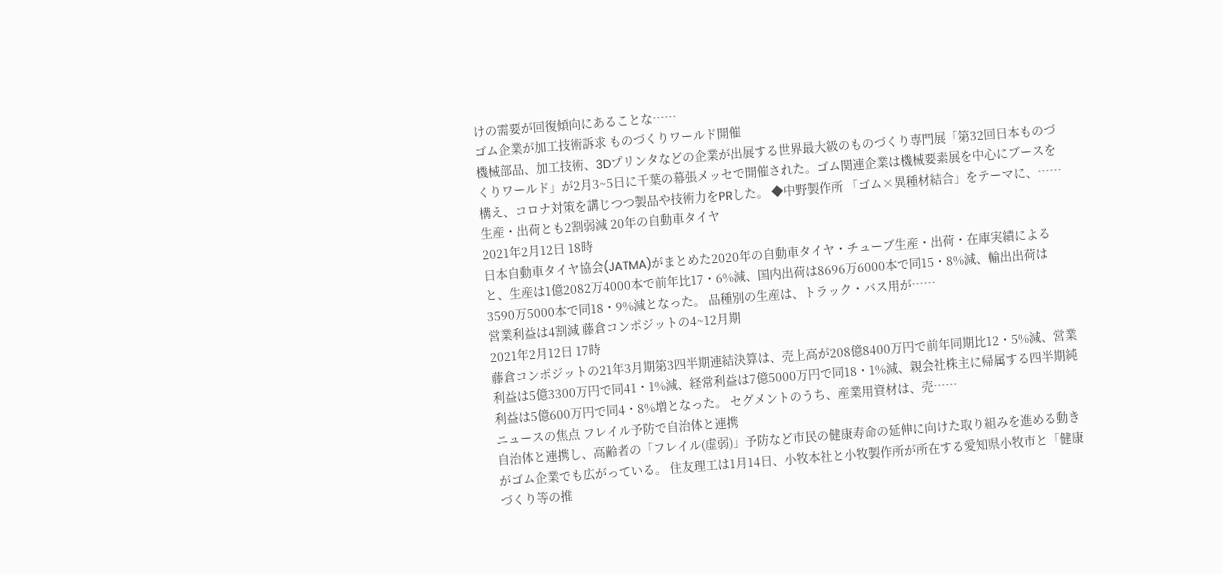けの需要が回復傾向にあることな……
ゴム企業が加工技術訴求 ものづくりワールド開催
機械部品、加工技術、3Dプリンタなどの企業が出展する世界最大級のものづくり専門展「第32回日本ものづくりワールド」が2月3~5日に千葉の幕張メッセで開催された。ゴム関連企業は機械要素展を中心にブースを構え、コロナ対策を講じつつ製品や技術力をPRした。 ◆中野製作所 「ゴム×異種材結合」をテーマに、……
生産・出荷とも2割弱減 20年の自動車タイヤ
2021年2月12日 18時
日本自動車タイヤ協会(JATMA)がまとめた2020年の自動車タイヤ・チューブ生産・出荷・在庫実績によると、生産は1億2082万4000本で前年比17・6%減、国内出荷は8696万6000本で同15・8%減、輸出出荷は3590万5000本で同18・9%減となった。 品種別の生産は、トラック・バス用が……
営業利益は4割減 藤倉コンポジットの4~12月期
2021年2月12日 17時
藤倉コンポジットの21年3月期第3四半期連結決算は、売上高が208億8400万円で前年同期比12・5%減、営業利益は5億3300万円で同41・1%減、経常利益は7億5000万円で同18・1%減、親会社株主に帰属する四半期純利益は5億600万円で同4・8%増となった。 セグメントのうち、産業用資材は、売……
ニュースの焦点 フレイル予防で自治体と連携
自治体と連携し、高齢者の「フレイル(虚弱)」予防など市民の健康寿命の延伸に向けた取り組みを進める動きがゴム企業でも広がっている。 住友理工は1月14日、小牧本社と小牧製作所が所在する愛知県小牧市と「健康づくり等の推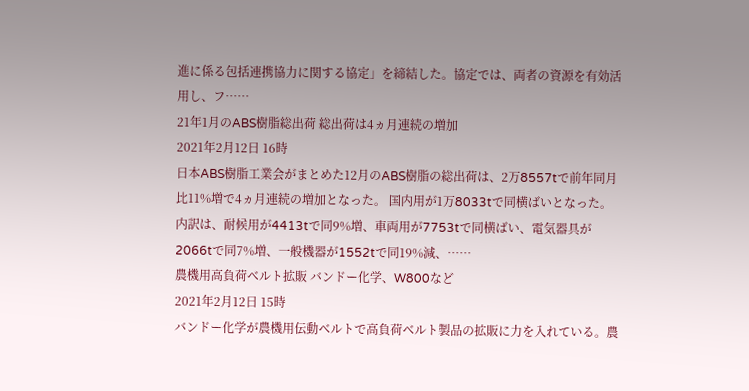進に係る包括連携協力に関する協定」を締結した。協定では、両者の資源を有効活用し、フ……
21年1月のABS樹脂総出荷 総出荷は4ヵ月連続の増加
2021年2月12日 16時
日本ABS樹脂工業会がまとめた12月のABS樹脂の総出荷は、2万8557tで前年同月比11%増で4ヵ月連続の増加となった。 国内用が1万8033tで同横ばいとなった。内訳は、耐候用が4413tで同9%増、車両用が7753tで同横ばい、電気器具が2066tで同7%増、一般機器が1552tで同19%減、……
農機用高負荷ベルト拡販 バンドー化学、W800など
2021年2月12日 15時
バンドー化学が農機用伝動ベルトで高負荷ベルト製品の拡販に力を入れている。農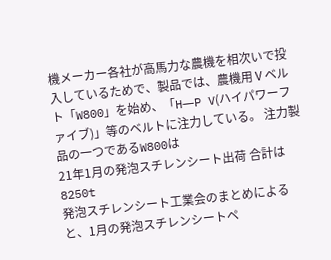機メーカー各社が高馬力な農機を相次いで投入しているためで、製品では、農機用Ⅴベルト「W800」を始め、「H―P V(ハイパワーファイブ)」等のベルトに注力している。 注力製品の一つであるW800は
21年1月の発泡スチレンシート出荷 合計は8250t
発泡スチレンシート工業会のまとめによると、1月の発泡スチレンシートペ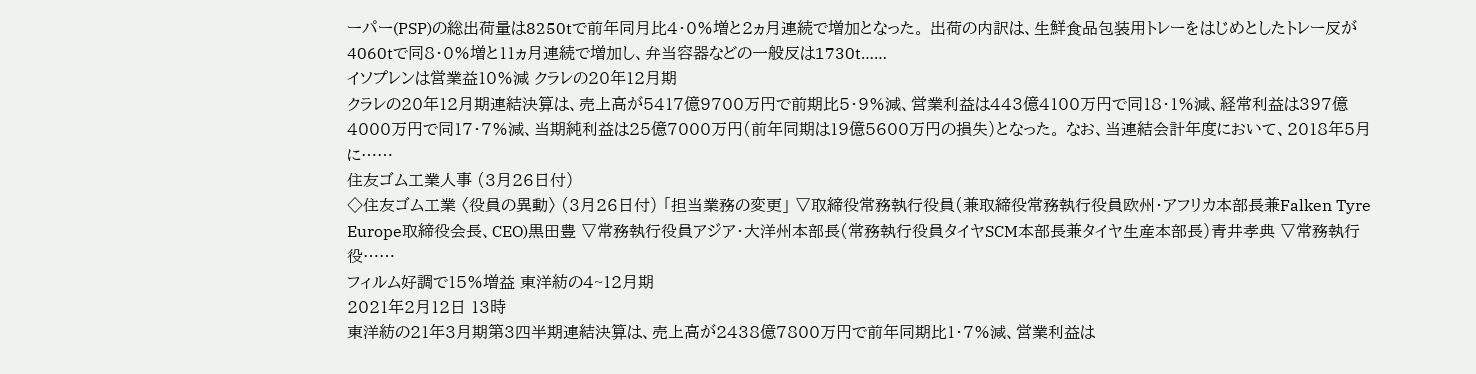ーパー(PSP)の総出荷量は8250tで前年同月比4・0%増と2ヵ月連続で増加となった。 出荷の内訳は、生鮮食品包装用トレーをはじめとしたトレー反が4060tで同8・0%増と11ヵ月連続で増加し、弁当容器などの一般反は1730t……
イソプレンは営業益10%減 クラレの20年12月期
クラレの20年12月期連結決算は、売上高が5417億9700万円で前期比5・9%減、営業利益は443億4100万円で同18・1%減、経常利益は397億4000万円で同17・7%減、当期純利益は25億7000万円(前年同期は19億5600万円の損失)となった。 なお、当連結会計年度において、2018年5月に……
住友ゴム工業人事 (3月26日付)
◇住友ゴム工業 〈役員の異動〉 (3月26日付) 「担当業務の変更」 ▽取締役常務執行役員(兼取締役常務執行役員欧州・アフリカ本部長兼Falken Tyre Europe取締役会長、CEO)黒田豊 ▽常務執行役員アジア・大洋州本部長(常務執行役員タイヤSCM本部長兼タイヤ生産本部長)青井孝典 ▽常務執行役……
フィルム好調で15%増益 東洋紡の4~12月期
2021年2月12日 13時
東洋紡の21年3月期第3四半期連結決算は、売上高が2438億7800万円で前年同期比1・7%減、営業利益は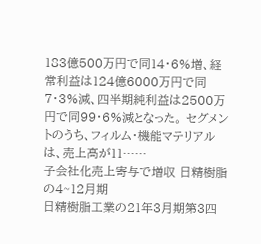183億500万円で同14・6%増、経常利益は124億6000万円で同7・3%減、四半期純利益は2500万円で同99・6%減となった。 セグメントのうち、フィルム・機能マテリアルは、売上高が11……
子会社化売上寄与で増収 日精樹脂の4~12月期
日精樹脂工業の21年3月期第3四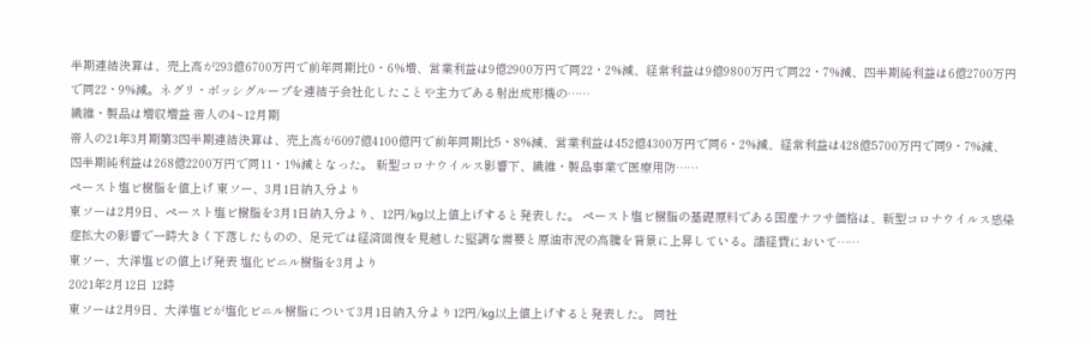半期連結決算は、売上高が293億6700万円で前年同期比0・6%増、営業利益は9億2900万円で同22・2%減、経常利益は9億9800万円で同22・7%減、四半期純利益は6億2700万円で同22・9%減。ネグリ・ボッシグループを連結子会社化したことや主力である射出成形機の……
繊維・製品は増収増益 帝人の4~12月期
帝人の21年3月期第3四半期連結決算は、売上高が6097億4100億円で前年同期比5・8%減、営業利益は452億4300万円で同6・2%減、経常利益は428億5700万円で同9・7%減、四半期純利益は268億2200万円で同11・1%減となった。 新型コロナウイルス影響下、繊維・製品事業で医療用防……
ペースト塩ビ樹脂を値上げ 東ソー、3月1日納入分より
東ソーは2月9日、ペースト塩ビ樹脂を3月1日納入分より、12円/kg以上値上げすると発表した。 ペースト塩ビ樹脂の基礎原料である国産ナフサ価格は、新型コロナウイルス感染症拡大の影響で一時大きく下落したものの、足元では経済回復を見越した堅調な需要と原油市況の高騰を背景に上昇している。諸経費において……
東ソー、大洋塩ビの値上げ発表 塩化ビニル樹脂を3月より
2021年2月12日 12時
東ソーは2月9日、大洋塩ビが塩化ビニル樹脂について3月1日納入分より12円/kg以上値上げすると発表した。 同社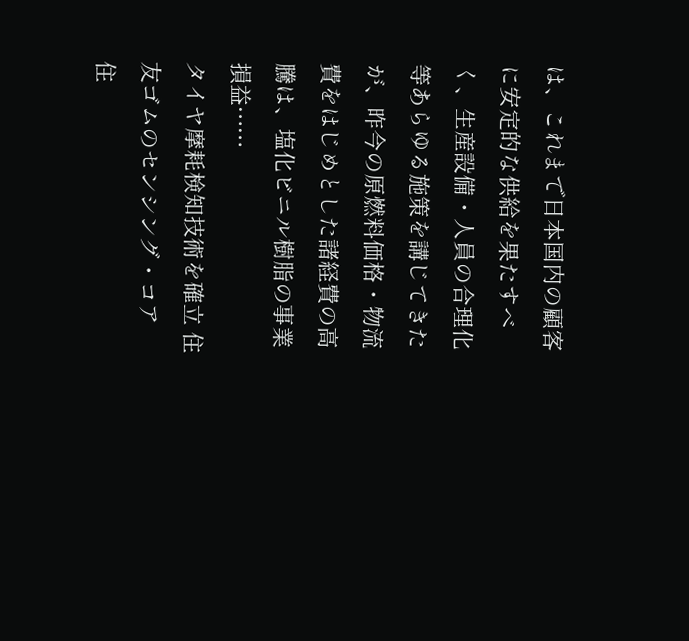は、これまで日本国内の顧客に安定的な供給を果たすべく、生産設備・人員の合理化等あらゆる施策を講じてきたが、昨今の原燃料価格・物流費をはじめとした諸経費の高騰は、塩化ビニル樹脂の事業損益……
タイヤ摩耗検知技術を確立 住友ゴムのセンシング・コア
住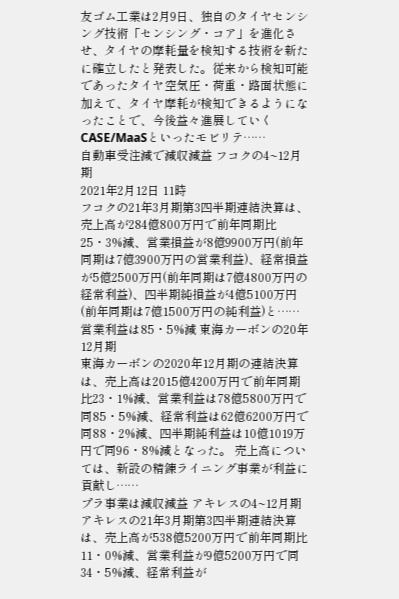友ゴム工業は2月9日、独自のタイヤセンシング技術「センシング・コア」を進化させ、タイヤの摩耗量を検知する技術を新たに確立したと発表した。従来から検知可能であったタイヤ空気圧・荷重・路面状態に加えて、タイヤ摩耗が検知できるようになったことで、今後益々進展していくCASE/MaaSといったモビリテ……
自動車受注減で減収減益 フコクの4~12月期
2021年2月12日 11時
フコクの21年3月期第3四半期連結決算は、売上高が284億800万円で前年同期比25・3%減、営業損益が8億9900万円(前年同期は7億3900万円の営業利益)、経常損益が5億2500万円(前年同期は7億4800万円の経常利益)、四半期純損益が4億5100万円(前年同期は7億1500万円の純利益)と……
営業利益は85・5%減 東海カーボンの20年12月期
東海カーボンの2020年12月期の連結決算は、売上高は2015億4200万円で前年同期比23・1%減、営業利益は78億5800万円で同85・5%減、経常利益は62億6200万円で同88・2%減、四半期純利益は10億1019万円で同96・8%減となった。 売上高については、新設の精錬ライニング事業が利益に貢献し……
プラ事業は減収減益 アキレスの4~12月期
アキレスの21年3月期第3四半期連結決算は、売上高が538億5200万円で前年同期比11・0%減、営業利益が9億5200万円で同34・5%減、経常利益が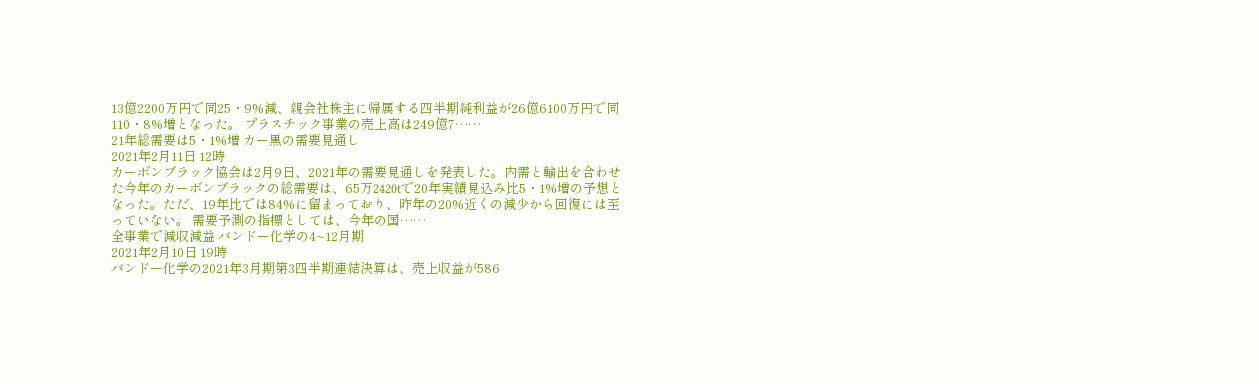13億2200万円で同25・9%減、親会社株主に帰属する四半期純利益が26億6100万円で同110・8%増となった。 プラスチック事業の売上高は249億7……
21年総需要は5・1%増 カー黒の需要見通し
2021年2月11日 12時
カーボンブラック協会は2月9日、2021年の需要見通しを発表した。内需と輸出を合わせた今年のカーボンブラックの総需要は、65万2420tで20年実績見込み比5・1%増の予想となった。ただ、19年比では84%に留まっており、昨年の20%近くの減少から回復には至っていない。 需要予測の指標としては、今年の国……
全事業で減収減益 バンドー化学の4~12月期
2021年2月10日 19時
バンドー化学の2021年3月期第3四半期連結決算は、売上収益が586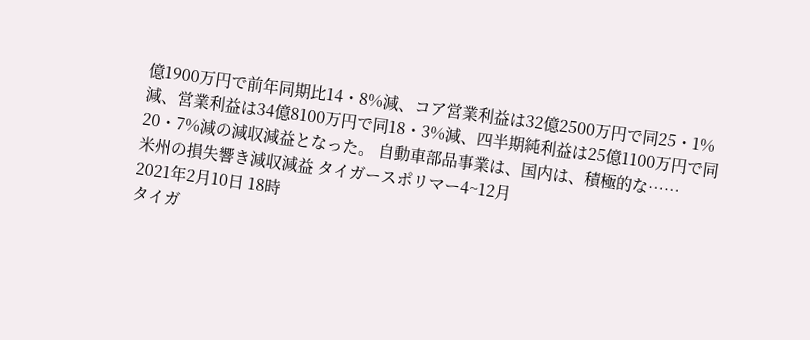億1900万円で前年同期比14・8%減、コア営業利益は32億2500万円で同25・1%減、営業利益は34億8100万円で同18・3%減、四半期純利益は25億1100万円で同20・7%減の減収減益となった。 自動車部品事業は、国内は、積極的な……
米州の損失響き減収減益 タイガースポリマー4~12月
2021年2月10日 18時
タイガ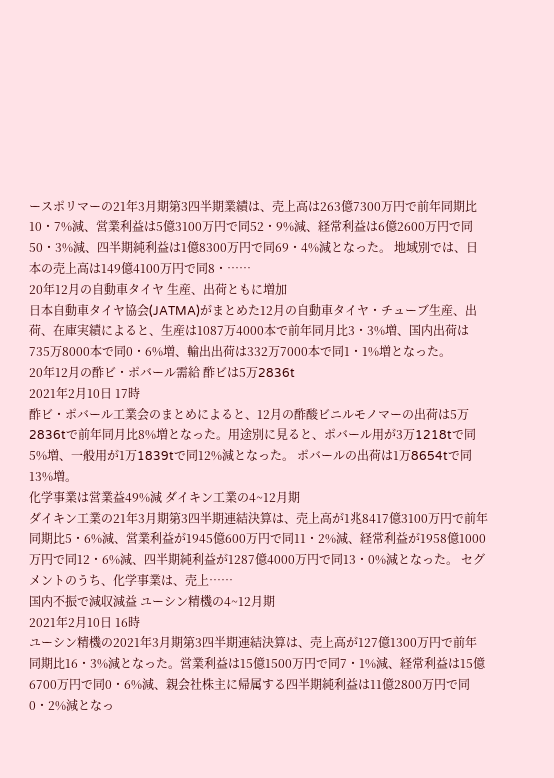ースポリマーの21年3月期第3四半期業績は、売上高は263億7300万円で前年同期比10・7%減、営業利益は5億3100万円で同52・9%減、経常利益は6億2600万円で同50・3%減、四半期純利益は1億8300万円で同69・4%減となった。 地域別では、日本の売上高は149億4100万円で同8・……
20年12月の自動車タイヤ 生産、出荷ともに増加
日本自動車タイヤ協会(JATMA)がまとめた12月の自動車タイヤ・チューブ生産、出荷、在庫実績によると、生産は1087万4000本で前年同月比3・3%増、国内出荷は735万8000本で同0・6%増、輸出出荷は332万7000本で同1・1%増となった。
20年12月の酢ビ・ポバール需給 酢ビは5万2836t
2021年2月10日 17時
酢ビ・ポバール工業会のまとめによると、12月の酢酸ビニルモノマーの出荷は5万2836tで前年同月比8%増となった。用途別に見ると、ポバール用が3万1218tで同5%増、一般用が1万1839tで同12%減となった。 ポバールの出荷は1万8654tで同13%増。
化学事業は営業益49%減 ダイキン工業の4~12月期
ダイキン工業の21年3月期第3四半期連結決算は、売上高が1兆8417億3100万円で前年同期比5・6%減、営業利益が1945億600万円で同11・2%減、経常利益が1958億1000万円で同12・6%減、四半期純利益が1287億4000万円で同13・0%減となった。 セグメントのうち、化学事業は、売上……
国内不振で減収減益 ユーシン精機の4~12月期
2021年2月10日 16時
ユーシン精機の2021年3月期第3四半期連結決算は、売上高が127億1300万円で前年同期比16・3%減となった。営業利益は15億1500万円で同7・1%減、経常利益は15億6700万円で同0・6%減、親会社株主に帰属する四半期純利益は11億2800万円で同0・2%減となっ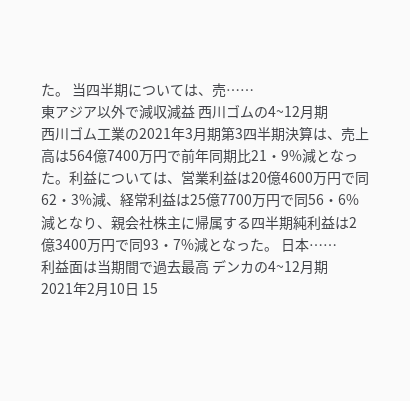た。 当四半期については、売……
東アジア以外で減収減益 西川ゴムの4~12月期
西川ゴム工業の2021年3月期第3四半期決算は、売上高は564億7400万円で前年同期比21・9%減となった。利益については、営業利益は20億4600万円で同62・3%減、経常利益は25億7700万円で同56・6%減となり、親会社株主に帰属する四半期純利益は2億3400万円で同93・7%減となった。 日本……
利益面は当期間で過去最高 デンカの4~12月期
2021年2月10日 15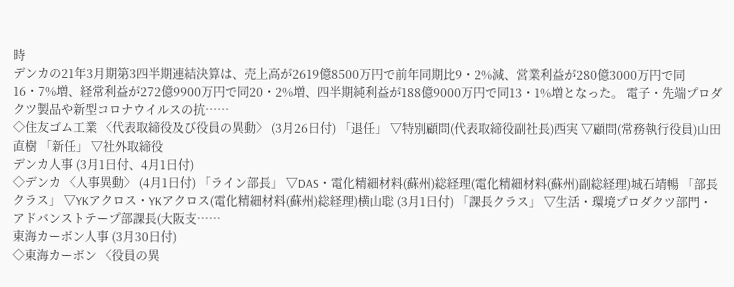時
デンカの21年3月期第3四半期連結決算は、売上高が2619億8500万円で前年同期比9・2%減、営業利益が280億3000万円で同16・7%増、経常利益が272億9900万円で同20・2%増、四半期純利益が188億9000万円で同13・1%増となった。 電子・先端プロダクツ製品や新型コロナウイルスの抗……
◇住友ゴム工業 〈代表取締役及び役員の異動〉 (3月26日付) 「退任」 ▽特別顧問(代表取締役副社長)西実 ▽顧問(常務執行役員)山田直樹 「新任」 ▽社外取締役
デンカ人事 (3月1日付、4月1日付)
◇デンカ 〈人事異動〉 (4月1日付) 「ライン部長」 ▽DAS・電化精細材料(蘇州)総経理(電化精細材料(蘇州)副総経理)城石靖暢 「部長クラス」 ▽YKアクロス・YKアクロス(電化精細材料(蘇州)総経理)横山聡 (3月1日付) 「課長クラス」 ▽生活・環境プロダクツ部門・アドバンストテープ部課長(大阪支……
東海カーボン人事 (3月30日付)
◇東海カーボン 〈役員の異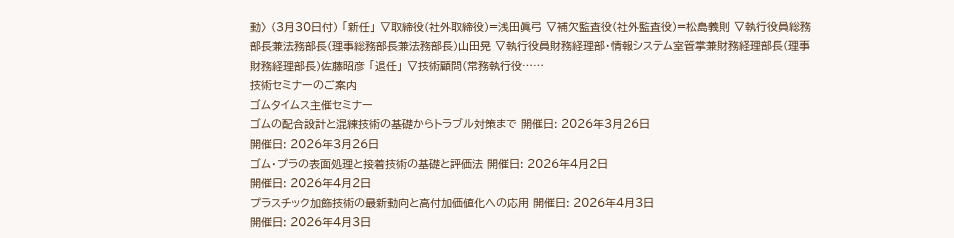動〉 (3月30日付) 「新任」 ▽取締役(社外取締役)=浅田眞弓 ▽補欠監査役(社外監査役)=松島義則 ▽執行役員総務部長兼法務部長(理事総務部長兼法務部長)山田晃 ▽執行役員財務経理部・情報システム室管掌兼財務経理部長(理事財務経理部長)佐藤昭彦 「退任」 ▽技術顧問(常務執行役……
技術セミナーのご案内
ゴムタイムス主催セミナー
ゴムの配合設計と混練技術の基礎からトラブル対策まで 開催日: 2026年3月26日
開催日: 2026年3月26日
ゴム・プラの表面処理と接着技術の基礎と評価法 開催日: 2026年4月2日
開催日: 2026年4月2日
プラスチック加飾技術の最新動向と高付加価値化への応用 開催日: 2026年4月3日
開催日: 2026年4月3日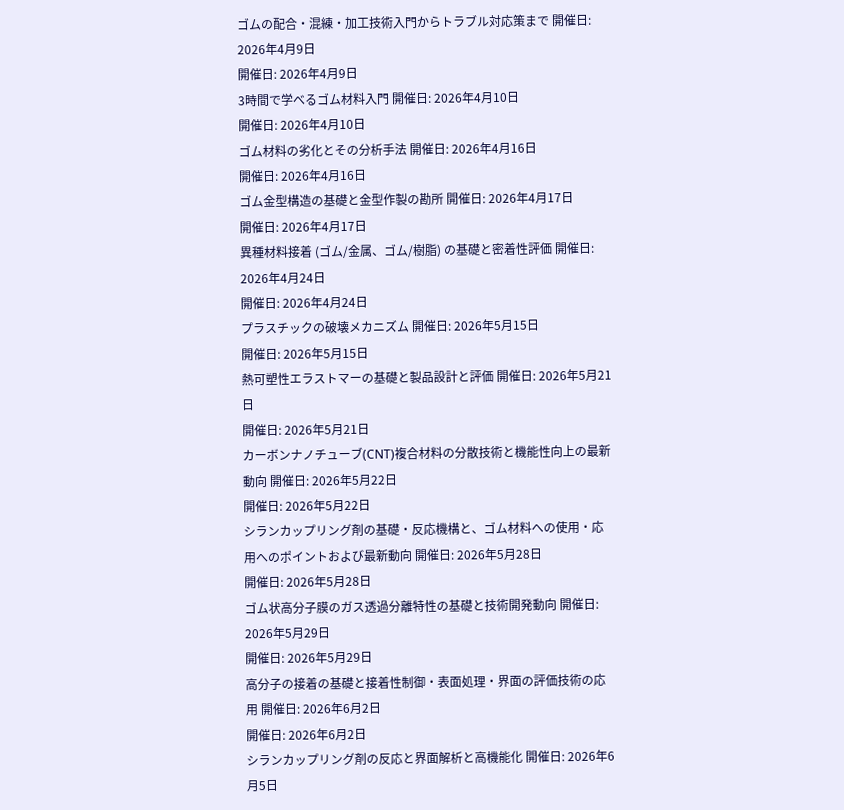ゴムの配合・混練・加工技術入門からトラブル対応策まで 開催日: 2026年4月9日
開催日: 2026年4月9日
3時間で学べるゴム材料入門 開催日: 2026年4月10日
開催日: 2026年4月10日
ゴム材料の劣化とその分析手法 開催日: 2026年4月16日
開催日: 2026年4月16日
ゴム金型構造の基礎と金型作製の勘所 開催日: 2026年4月17日
開催日: 2026年4月17日
異種材料接着 (ゴム/金属、ゴム/樹脂) の基礎と密着性評価 開催日: 2026年4月24日
開催日: 2026年4月24日
プラスチックの破壊メカニズム 開催日: 2026年5月15日
開催日: 2026年5月15日
熱可塑性エラストマーの基礎と製品設計と評価 開催日: 2026年5月21日
開催日: 2026年5月21日
カーボンナノチューブ(CNT)複合材料の分散技術と機能性向上の最新動向 開催日: 2026年5月22日
開催日: 2026年5月22日
シランカップリング剤の基礎・反応機構と、ゴム材料への使用・応用へのポイントおよび最新動向 開催日: 2026年5月28日
開催日: 2026年5月28日
ゴム状高分子膜のガス透過分離特性の基礎と技術開発動向 開催日: 2026年5月29日
開催日: 2026年5月29日
高分子の接着の基礎と接着性制御・表面処理・界面の評価技術の応用 開催日: 2026年6月2日
開催日: 2026年6月2日
シランカップリング剤の反応と界面解析と高機能化 開催日: 2026年6月5日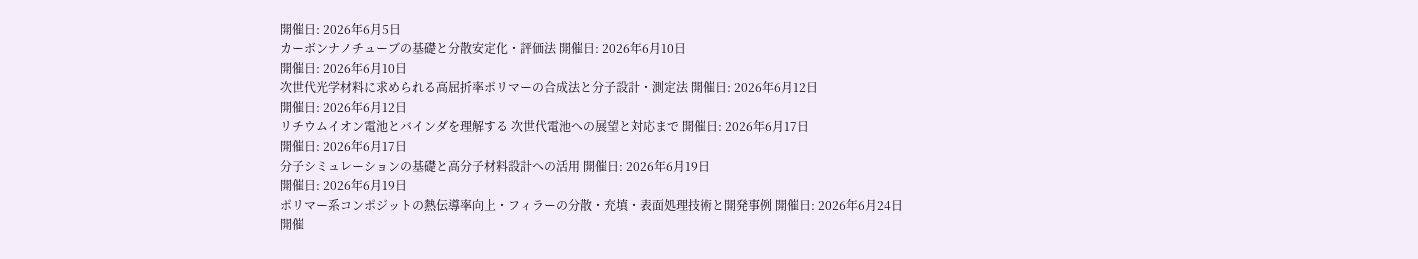開催日: 2026年6月5日
カーボンナノチューブの基礎と分散安定化・評価法 開催日: 2026年6月10日
開催日: 2026年6月10日
次世代光学材料に求められる高屈折率ポリマーの合成法と分子設計・測定法 開催日: 2026年6月12日
開催日: 2026年6月12日
リチウムイオン電池とバインダを理解する 次世代電池への展望と対応まで 開催日: 2026年6月17日
開催日: 2026年6月17日
分子シミュレーションの基礎と高分子材料設計への活用 開催日: 2026年6月19日
開催日: 2026年6月19日
ポリマー系コンポジットの熱伝導率向上・フィラーの分散・充填・表面処理技術と開発事例 開催日: 2026年6月24日
開催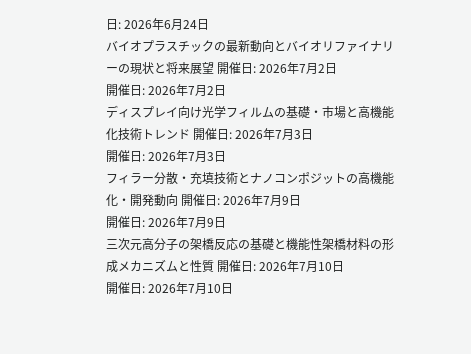日: 2026年6月24日
バイオプラスチックの最新動向とバイオリファイナリーの現状と将来展望 開催日: 2026年7月2日
開催日: 2026年7月2日
ディスプレイ向け光学フィルムの基礎・市場と高機能化技術トレンド 開催日: 2026年7月3日
開催日: 2026年7月3日
フィラー分散・充填技術とナノコンポジットの高機能化・開発動向 開催日: 2026年7月9日
開催日: 2026年7月9日
三次元高分子の架橋反応の基礎と機能性架橋材料の形成メカニズムと性質 開催日: 2026年7月10日
開催日: 2026年7月10日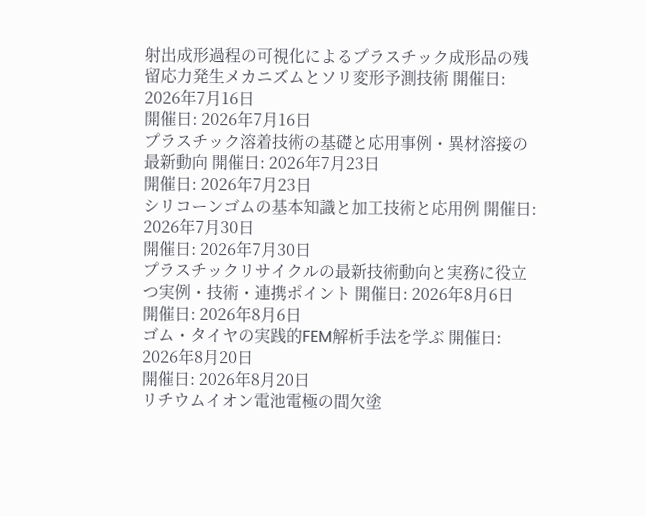射出成形過程の可視化によるプラスチック成形品の残留応力発生メカニズムとソリ変形予測技術 開催日: 2026年7月16日
開催日: 2026年7月16日
プラスチック溶着技術の基礎と応用事例・異材溶接の最新動向 開催日: 2026年7月23日
開催日: 2026年7月23日
シリコーンゴムの基本知識と加工技術と応用例 開催日: 2026年7月30日
開催日: 2026年7月30日
プラスチックリサイクルの最新技術動向と実務に役立つ実例・技術・連携ポイント 開催日: 2026年8月6日
開催日: 2026年8月6日
ゴム・タイヤの実践的FEM解析手法を学ぶ 開催日: 2026年8月20日
開催日: 2026年8月20日
リチウムイオン電池電極の間欠塗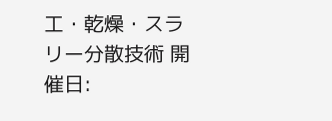工・乾燥・スラリー分散技術 開催日: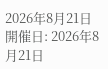2026年8月21日
開催日: 2026年8月21日